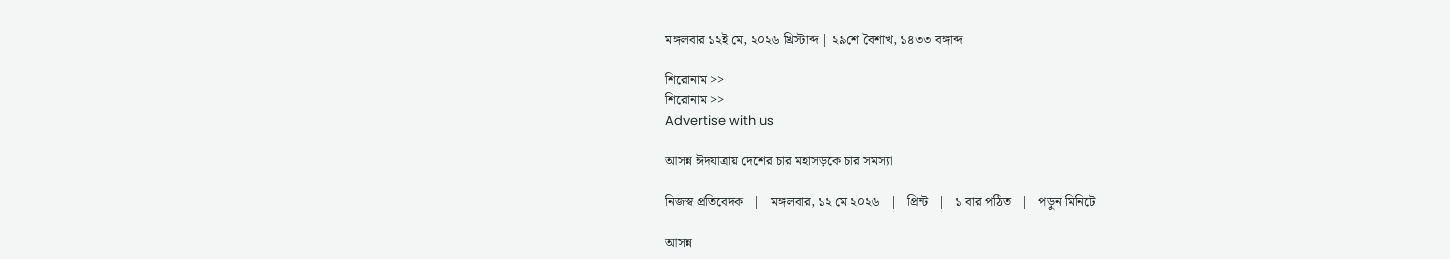মঙ্গলবার ১২ই মে, ২০২৬ খ্রিস্টাব্দ | ২৯শে বৈশাখ, ১৪৩৩ বঙ্গাব্দ

শিরোনাম >>
শিরোনাম >>
Advertise with us

আসন্ন ঈদযাত্রায় দেশের চার মহাসড়কে চার সমস্যা

নিজস্ব প্রতিবেদক   |   মঙ্গলবার, ১২ মে ২০২৬   |   প্রিন্ট   |   ১ বার পঠিত   |   পড়ুন মিনিটে

আসন্ন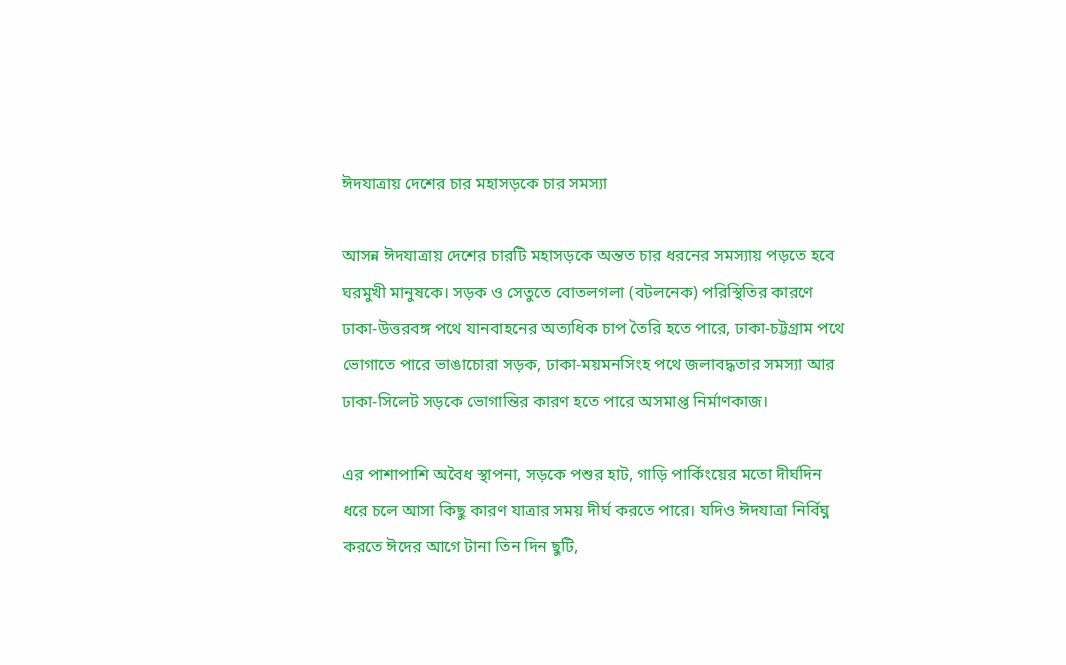ঈদযাত্রায় দেশের চার মহাসড়কে চার সমস্যা

আসন্ন ঈদযাত্রায় দেশের চারটি মহাসড়কে অন্তত চার ধরনের সমস্যায় পড়তে হবে ঘরমুখী মানুষকে। সড়ক ও সেতুতে বোতলগলা (বটলনেক) পরিস্থিতির কারণে ঢাকা-উত্তরবঙ্গ পথে যানবাহনের অত্যধিক চাপ তৈরি হতে পারে, ঢাকা-চট্টগ্রাম পথে ভোগাতে পারে ভাঙাচোরা সড়ক, ঢাকা-ময়মনসিংহ পথে জলাবদ্ধতার সমস্যা আর ঢাকা-সিলেট সড়কে ভোগান্তির কারণ হতে পারে অসমাপ্ত নির্মাণকাজ।

এর পাশাপাশি অবৈধ স্থাপনা, সড়কে পশুর হাট, গাড়ি পার্কিংয়ের মতো দীর্ঘদিন ধরে চলে আসা কিছু কারণ যাত্রার সময় দীর্ঘ করতে পারে। যদিও ঈদযাত্রা নির্বিঘ্ন করতে ঈদের আগে টানা তিন দিন ছুটি,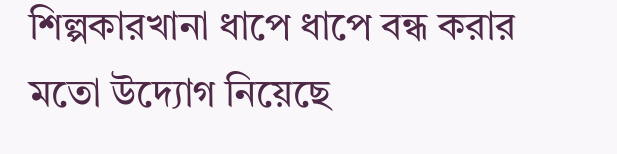শিল্পকারখানা ধাপে ধাপে বন্ধ করার মতো উদ্যোগ নিয়েছে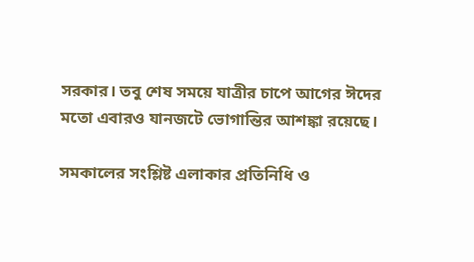সরকার। তবু শেষ সময়ে যাত্রীর চাপে আগের ঈদের মতো এবারও যানজটে ভোগান্তির আশঙ্কা রয়েছে।

সমকালের সংশ্লিষ্ট এলাকার প্রতিনিধি ও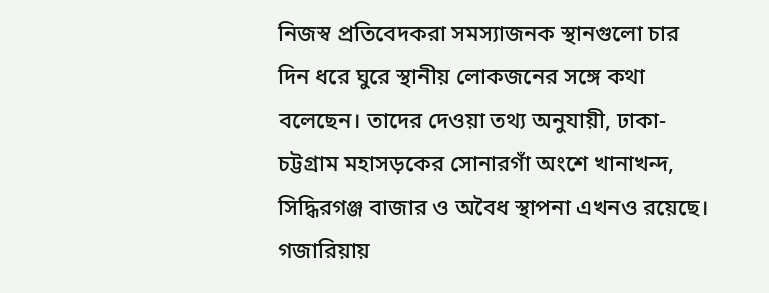নিজস্ব প্রতিবেদকরা সমস্যাজনক স্থানগুলো চার দিন ধরে ঘুরে স্থানীয় লোকজনের সঙ্গে কথা বলেছেন। তাদের দেওয়া তথ্য অনুযায়ী, ঢাকা-চট্টগ্রাম মহাসড়কের সোনারগাঁ অংশে খানাখন্দ, সিদ্ধিরগঞ্জ বাজার ও অবৈধ স্থাপনা এখনও রয়েছে। গজারিয়ায়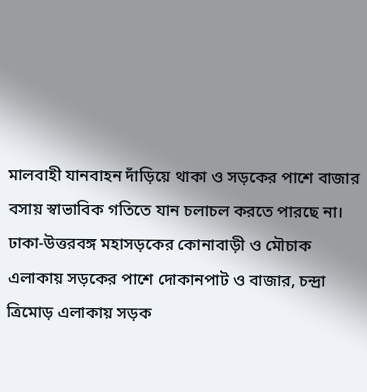মালবাহী যানবাহন দাঁড়িয়ে থাকা ও সড়কের পাশে বাজার বসায় স্বাভাবিক গতিতে যান চলাচল করতে পারছে না। ঢাকা-উত্তরবঙ্গ মহাসড়কের কোনাবাড়ী ও মৌচাক এলাকায় সড়কের পাশে দোকানপাট ও বাজার, চন্দ্রা ত্রিমোড় এলাকায় সড়ক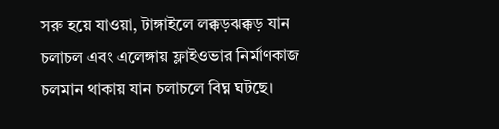সরু হয়ে যাওয়া, টাঙ্গাইলে লক্কড়ঝক্কড় যান চলাচল এবং এলেঙ্গায় ফ্লাইওভার নির্মাণকাজ চলমান থাকায় যান চলাচলে বিঘ্ন ঘটছে।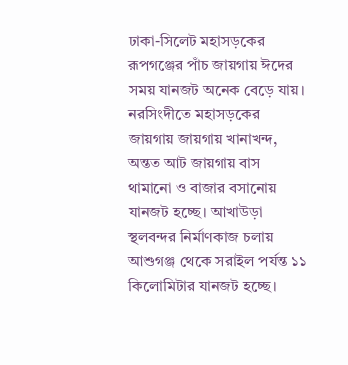ঢাকা-সিলেট মহাসড়কের রূপগঞ্জের পাঁচ জায়গায় ঈদের সময় যানজট অনেক বেড়ে যায়। নরসিংদীতে মহাসড়কের জায়গায় জায়গায় খানাখন্দ, অন্তত আট জায়গায় বাস থামানো ও বাজার বসানোয় যানজট হচ্ছে। আখাউড়া স্থলবন্দর নির্মাণকাজ চলায় আশুগঞ্জ থেকে সরাইল পর্যন্ত ১১ কিলোমিটার যানজট হচ্ছে।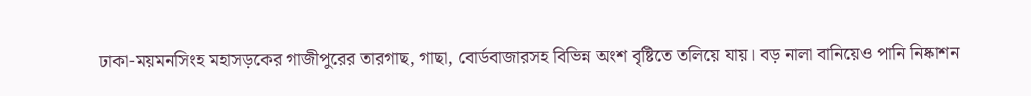ঢাকা-ময়মনসিংহ মহাসড়কের গাজীপুরের তারগাছ, গাছা, বোর্ডবাজারসহ বিভিন্ন অংশ বৃষ্টিতে তলিয়ে যায়। বড় নালা বানিয়েও পানি নিষ্কাশন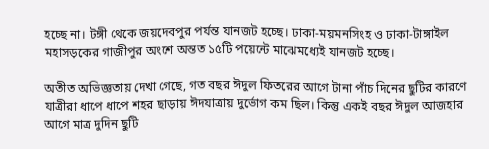হচ্ছে না। টঙ্গী থেকে জয়দেবপুর পর্যন্ত যানজট হচ্ছে। ঢাকা-ময়মনসিংহ ও ঢাকা-টাঙ্গাইল মহাসড়কের গাজীপুর অংশে অন্তত ১৫টি পয়েন্টে মাঝেমধ্যেই যানজট হচ্ছে।

অতীত অভিজ্ঞতায় দেখা গেছে, গত বছর ঈদুল ফিতরের আগে টানা পাঁচ দিনের ছুটির কারণে যাত্রীরা ধাপে ধাপে শহর ছাড়ায় ঈদযাত্রায় দুর্ভোগ কম ছিল। কিন্তু একই বছর ঈদুল আজহার আগে মাত্র দুদিন ছুটি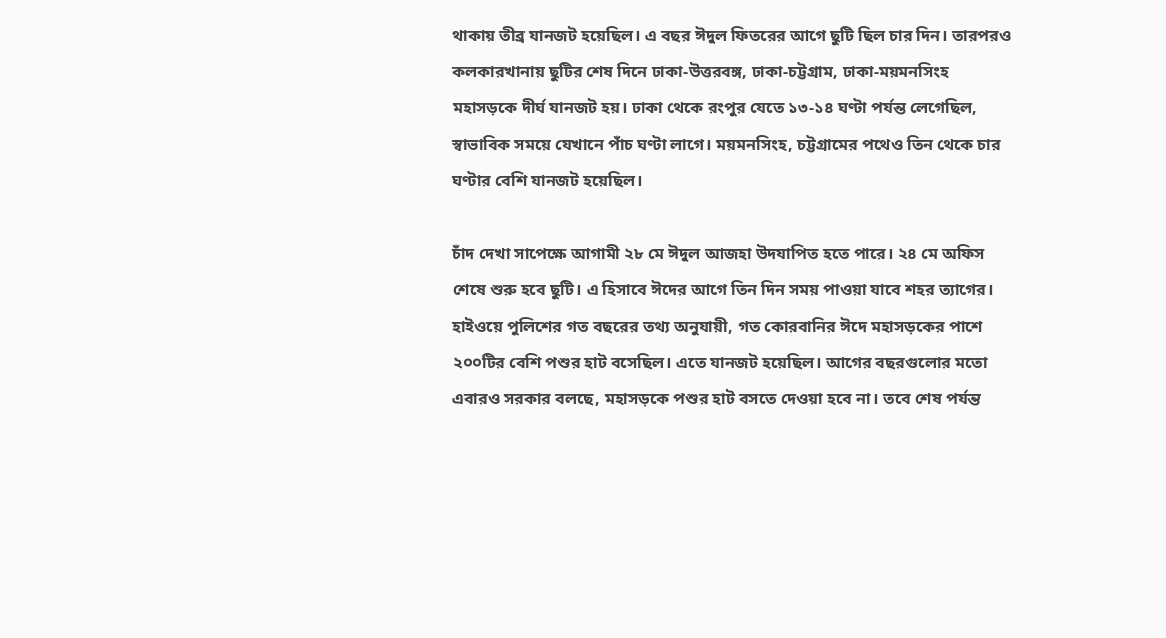থাকায় তীব্র যানজট হয়েছিল। এ বছর ঈদুল ফিতরের আগে ছুটি ছিল চার দিন। তারপরও কলকারখানায় ছুটির শেষ দিনে ঢাকা-উত্তরবঙ্গ, ঢাকা-চট্টগ্রাম, ঢাকা-ময়মনসিংহ মহাসড়কে দীর্ঘ যানজট হয়। ঢাকা থেকে রংপুর যেতে ১৩-১৪ ঘণ্টা পর্যন্ত লেগেছিল, স্বাভাবিক সময়ে যেখানে পাঁচ ঘণ্টা লাগে। ময়মনসিংহ, চট্টগ্রামের পথেও তিন থেকে চার ঘণ্টার বেশি যানজট হয়েছিল।

চাঁদ দেখা সাপেক্ষে আগামী ২৮ মে ঈদুল আজহা উদযাপিত হতে পারে। ২৪ মে অফিস শেষে শুরু হবে ছুটি। এ হিসাবে ঈদের আগে তিন দিন সময় পাওয়া যাবে শহর ত্যাগের। হাইওয়ে পুলিশের গত বছরের তথ্য অনুযায়ী, গত কোরবানির ঈদে মহাসড়কের পাশে ২০০টির বেশি পশুর হাট বসেছিল। এতে যানজট হয়েছিল। আগের বছরগুলোর মতো এবারও সরকার বলছে, মহাসড়কে পশুর হাট বসতে দেওয়া হবে না। তবে শেষ পর্যন্ত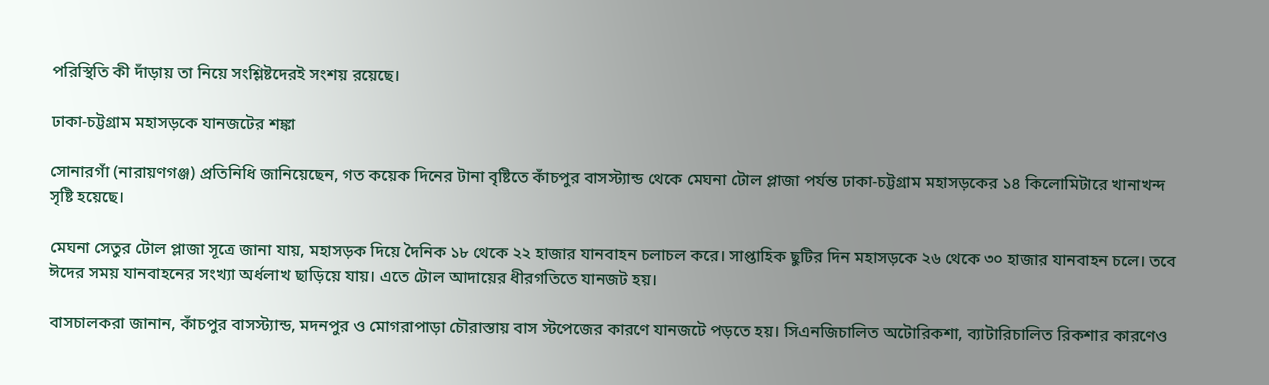পরিস্থিতি কী দাঁড়ায় তা নিয়ে সংশ্লিষ্টদেরই সংশয় রয়েছে।

ঢাকা-চট্টগ্রাম মহাসড়কে যানজটের শঙ্কা

সোনারগাঁ (নারায়ণগঞ্জ) প্রতিনিধি জানিয়েছেন, গত কয়েক দিনের টানা বৃষ্টিতে কাঁচপুর বাসস্ট্যান্ড থেকে মেঘনা টোল প্লাজা পর্যন্ত ঢাকা-চট্টগ্রাম মহাসড়কের ১৪ কিলোমিটারে খানাখন্দ সৃষ্টি হয়েছে।

মেঘনা সেতুর টোল প্লাজা সূত্রে জানা যায়, মহাসড়ক দিয়ে দৈনিক ১৮ থেকে ২২ হাজার যানবাহন চলাচল করে। সাপ্তাহিক ছুটির দিন মহাসড়কে ২৬ থেকে ৩০ হাজার যানবাহন চলে। তবে ঈদের সময় যানবাহনের সংখ্যা অর্ধলাখ ছাড়িয়ে যায়। এতে টোল আদায়ের ধীরগতিতে যানজট হয়।

বাসচালকরা জানান, কাঁচপুর বাসস্ট্যান্ড, মদনপুর ও মোগরাপাড়া চৌরাস্তায় বাস স্টপেজের কারণে যানজটে পড়তে হয়। সিএনজিচালিত অটোরিকশা, ব্যাটারিচালিত রিকশার কারণেও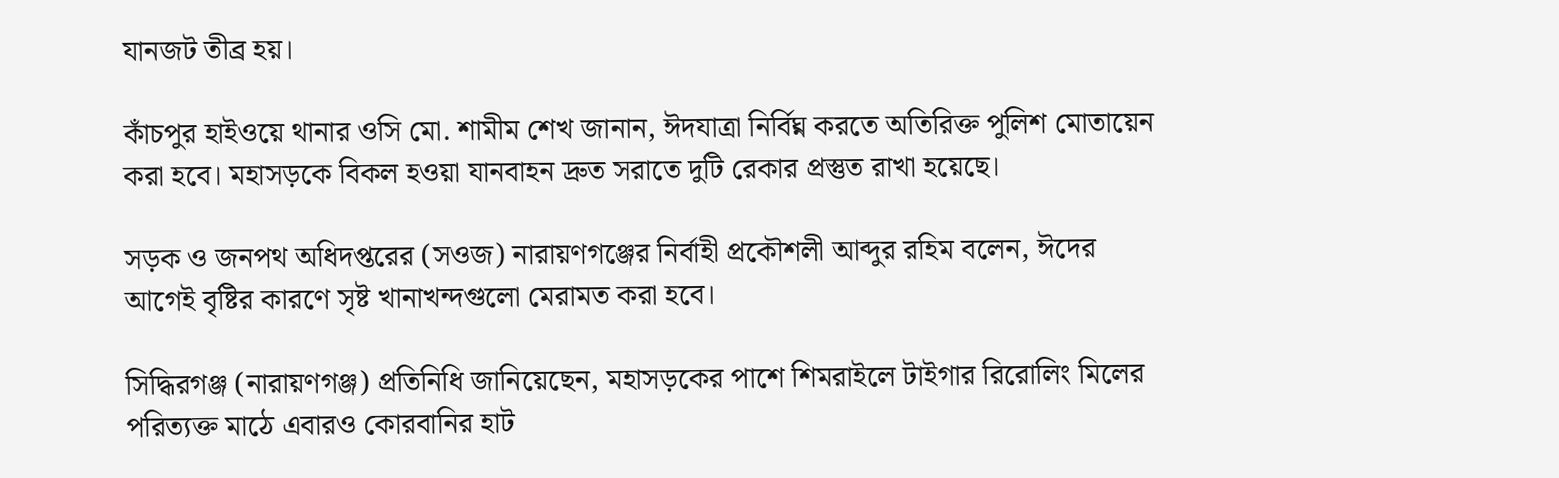যানজট তীব্র হয়।

কাঁচপুর হাইওয়ে থানার ওসি মো. শামীম শেখ জানান, ঈদযাত্রা নির্বিঘ্ন করতে অতিরিক্ত পুলিশ মোতায়েন করা হবে। মহাসড়কে বিকল হওয়া যানবাহন দ্রুত সরাতে দুটি রেকার প্রস্তুত রাখা হয়েছে।

সড়ক ও জনপথ অধিদপ্তরের (সওজ) নারায়ণগঞ্জের নির্বাহী প্রকৌশলী আব্দুর রহিম বলেন, ঈদের আগেই বৃষ্টির কারণে সৃষ্ট খানাখন্দগুলো মেরামত করা হবে।

সিদ্ধিরগঞ্জ (নারায়ণগঞ্জ) প্রতিনিধি জানিয়েছেন, মহাসড়কের পাশে শিমরাইলে টাইগার রিরোলিং মিলের পরিত্যক্ত মাঠে এবারও কোরবানির হাট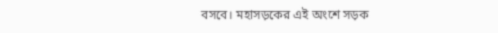বসবে। মহাসড়কের এই অংশে সড়ক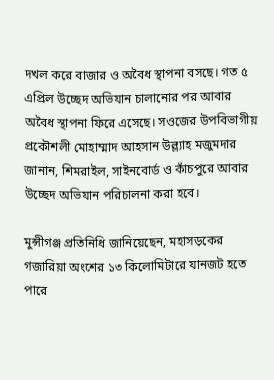দখল করে বাজার ও অবৈধ স্থাপনা বসছে। গত ৫ এপ্রিল উচ্ছেদ অভিযান চালানোর পর আবার অবৈধ স্থাপনা ফিরে এসেছে। সওজের উপবিভাগীয় প্রকৌশলী মোহাম্মাদ আহসান উল্ল্যাহ মজুমদার জানান, শিমরাইল, সাইনবোর্ড ও কাঁচপুরে আবার উচ্ছেদ অভিযান পরিচালনা করা হবে।

মুন্সীগঞ্জ প্রতিনিধি জানিয়েছেন, মহাসড়কের গজারিয়া অংশের ১৩ কিলোমিটারে যানজট হতে পারে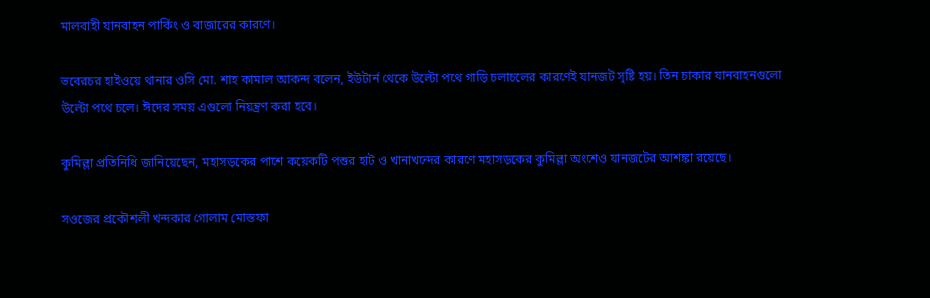মালবাহী যানবাহন পার্কিং ও বাজারের কারণে।

ভবেরচর হাইওয়ে থানার ওসি মো. শাহ কামাল আকন্দ বলেন, ইউটার্ন থেকে উল্টো পথে গাড়ি চলাচলের কারণেই যানজট সৃষ্টি হয়। তিন চাকার যানবাহনগুলো উল্টো পথে চলে। ঈদের সময় এগুলো নিয়ন্ত্রণ করা হবে।

কুমিল্লা প্রতিনিধি জানিয়েছেন, মহাসড়কের পাশে কয়েকটি পশুর হাট ও খানাখন্দের কারণে মহাসড়কের কুমিল্লা অংশেও যানজটের আশঙ্কা রয়েছে।

সওজের প্রকৌশলী খন্দকার গোলাম মোস্তফা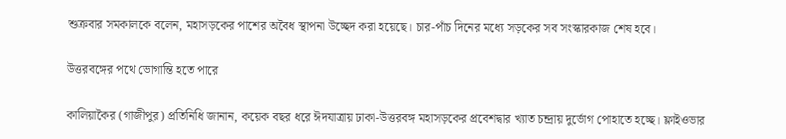শুক্রবার সমকালকে বলেন, মহাসড়কের পাশের অবৈধ স্থাপনা উচ্ছেদ করা হয়েছে। চার-পাঁচ দিনের মধ্যে সড়কের সব সংস্কারকাজ শেষ হবে।

উত্তরবঙ্গের পথে ভোগান্তি হতে পারে

কালিয়াকৈর (গাজীপুর) প্রতিনিধি জানান, কয়েক বছর ধরে ঈদযাত্রায় ঢাকা-উত্তরবঙ্গ মহাসড়কের প্রবেশদ্বার খ্যাত চন্দ্রায় দুর্ভোগ পোহাতে হচ্ছে। ফ্লাইওভার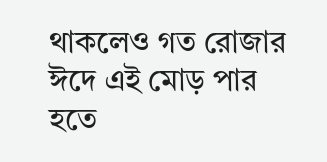থাকলেও গত রোজার ঈদে এই মোড় পার হতে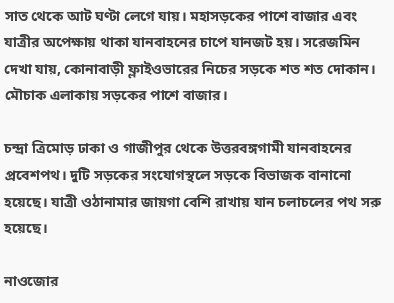সাত থেকে আট ঘণ্টা লেগে যায়। মহাসড়কের পাশে বাজার এবং যাত্রীর অপেক্ষায় থাকা যানবাহনের চাপে যানজট হয়। সরেজমিন দেখা যায়, কোনাবাড়ী ফ্লাইওভারের নিচের সড়কে শত শত দোকান। মৌচাক এলাকায় সড়কের পাশে বাজার।

চন্দ্রা ত্রিমোড় ঢাকা ও গাজীপুর থেকে উত্তরবঙ্গগামী যানবাহনের প্রবেশপথ। দুটি সড়কের সংযোগস্থলে সড়কে বিভাজক বানানো হয়েছে। যাত্রী ওঠানামার জায়গা বেশি রাখায় যান চলাচলের পথ সরু হয়েছে।

নাওজোর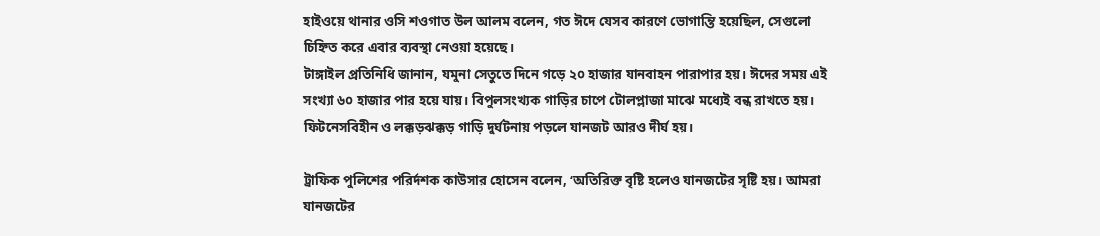হাইওয়ে থানার ওসি শওগাত উল আলম বলেন, গত ঈদে যেসব কারণে ভোগান্তি হয়েছিল, সেগুলো চিহ্নিত করে এবার ব্যবস্থা নেওয়া হয়েছে।
টাঙ্গাইল প্রতিনিধি জানান, যমুনা সেতুতে দিনে গড়ে ২০ হাজার যানবাহন পারাপার হয়। ঈদের সময় এই সংখ্যা ৬০ হাজার পার হয়ে যায়। বিপুলসংখ্যক গাড়ির চাপে টোলপ্লাজা মাঝে মধ্যেই বন্ধ রাখতে হয়। ফিটনেসবিহীন ও লক্কড়ঝক্কড় গাড়ি দুর্ঘটনায় পড়লে যানজট আরও দীর্ঘ হয়।

ট্রাফিক পুলিশের পরির্দশক কাউসার হোসেন বলেন, ‘অতিরিক্ত বৃষ্টি হলেও যানজটের সৃষ্টি হয়। আমরা যানজটের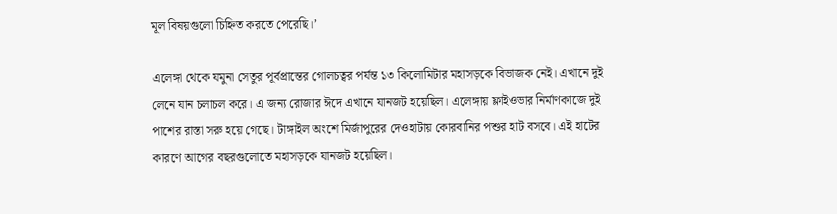মূল বিষয়গুলো চিহ্নিত করতে পেরেছি।’

এলেঙ্গা থেকে যমুনা সেতুর পূর্বপ্রান্তের গোলচত্বর পর্যন্ত ১৩ কিলোমিটার মহাসড়কে বিভাজক নেই। এখানে দুই লেনে যান চলাচল করে। এ জন্য রোজার ঈদে এখানে যানজট হয়েছিল। এলেঙ্গায় ফ্লাইওভার নির্মাণকাজে দুই পাশের রাস্তা সরু হয়ে গেছে। টাঙ্গাইল অংশে মির্জাপুরের দেওহাটায় কোরবানির পশুর হাট বসবে। এই হাটের কারণে আগের বছরগুলোতে মহাসড়কে যানজট হয়েছিল।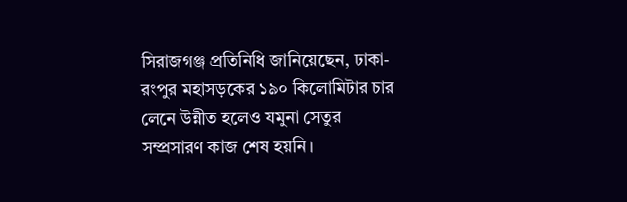সিরাজগঞ্জ প্রতিনিধি জানিয়েছেন, ঢাকা-রংপুর মহাসড়কের ১৯০ কিলোমিটার চার লেনে উন্নীত হলেও যমুনা সেতুর সম্প্রসারণ কাজ শেষ হয়নি।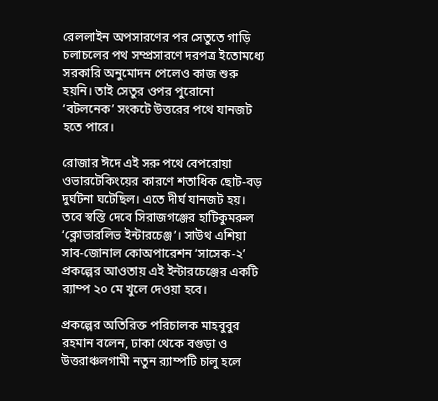রেললাইন অপসারণের পর সেতুতে গাড়ি চলাচলের পথ সম্প্রসারণে দরপত্র ইতোমধ্যে সরকারি অনুমোদন পেলেও কাজ শুরু হয়নি। তাই সেতুর ওপর পুরোনো ‘বটলনেক’ সংকটে উত্তরের পথে যানজট হতে পারে।

রোজার ঈদে এই সরু পথে বেপরোয়া ওভারটেকিংয়ের কারণে শতাধিক ছোট-বড় দুর্ঘটনা ঘটেছিল। এতে দীর্ঘ যানজট হয়। তবে স্বস্তি দেবে সিরাজগঞ্জের হাটিকুমরুল ‘ক্লোভারলিভ ইন্টারচেঞ্জ’। সাউথ এশিয়া সাব-জোনাল কোঅপারেশন ‘সাসেক-২’ প্রকল্পের আওতায় এই ইন্টারচেঞ্জের একটি র‍্যাম্প ২০ মে খুলে দেওয়া হবে।

প্রকল্পের অতিরিক্ত পরিচালক মাহবুবুর রহমান বলেন, ঢাকা থেকে বগুড়া ও উত্তরাঞ্চলগামী নতুন র‍্যাম্পটি চালু হলে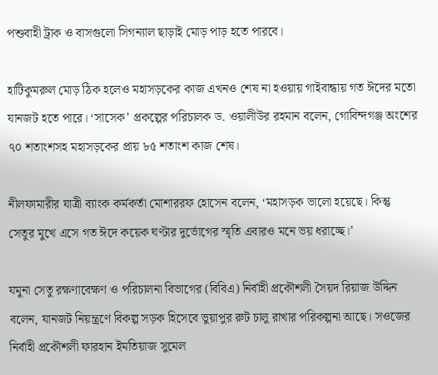পশুবাহী ট্রাক ও বাসগুলো সিগন্যাল ছাড়াই মোড় পাড় হতে পারবে।

হাটিকুমরুল মোড় ঠিক হলেও মহাসড়কের কাজ এখনও শেষ না হওয়ায় গাইবান্ধায় গত ঈদের মতো যানজট হতে পারে। ‘সাসেক’ প্রকল্পের পরিচালক ড. ওয়ালীউর রহমান বলেন, গোবিন্দগঞ্জ অংশের ৭০ শতাংশসহ মহাসড়কের প্রায় ৮৫ শতাংশ কাজ শেষ।

নীলফামারীর যাত্রী ব্যাংক কর্মকর্তা মোশাররফ হোসেন বলেন, ‘মহাসড়ক ভালো হয়েছে। কিন্তু সেতুর মুখে এসে গত ঈদে কয়েক ঘণ্টার দুর্ভোগের স্মৃতি এবারও মনে ভয় ধরাচ্ছে।’

যমুনা সেতু রক্ষণাবেক্ষণ ও পরিচালনা বিভাগের (বিবিএ) নির্বাহী প্রকৌশলী সৈয়দ রিয়াজ উদ্দিন বলেন, যানজট নিয়ন্ত্রণে বিকল্প সড়ক হিসেবে ভুয়াপুর রুট চালু রাখার পরিকল্পনা আছে। সওজের নির্বাহী প্রকৌশলী ফারহান ইমতিয়াজ সুমেল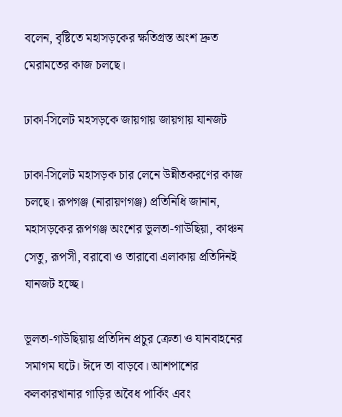বলেন, বৃষ্টিতে মহাসড়কের ক্ষতিগ্রস্ত অংশ দ্রুত মেরামতের কাজ চলছে।

ঢাকা-সিলেট মহসড়কে জায়গায় জায়গায় যানজট

ঢাকা-সিলেট মহাসড়ক চার লেনে উন্নীতকরণের কাজ চলছে। রূপগঞ্জ (নারায়ণগঞ্জ) প্রতিনিধি জানান, মহাসড়কের রূপগঞ্জ অংশের ভুলতা-গাউছিয়া, কাঞ্চন সেতু, রূপসী, বরাবো ও তারাবো এলাকায় প্রতিদিনই যানজট হচ্ছে।

ভূলতা-গাউছিয়ায় প্রতিদিন প্রচুর ক্রেতা ও যানবাহনের সমাগম ঘটে। ঈদে তা বাড়বে। আশপাশের কলকারখানার গাড়ির অবৈধ পার্কিং এবং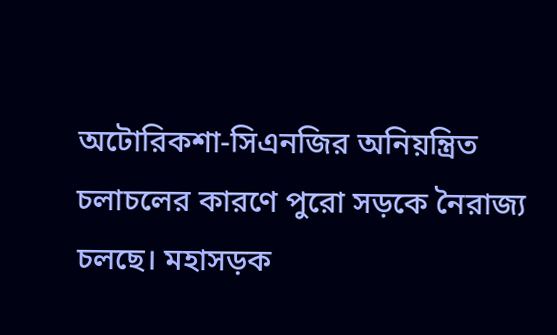অটোরিকশা-সিএনজির অনিয়ন্ত্রিত চলাচলের কারণে পুরো সড়কে নৈরাজ্য চলছে। মহাসড়ক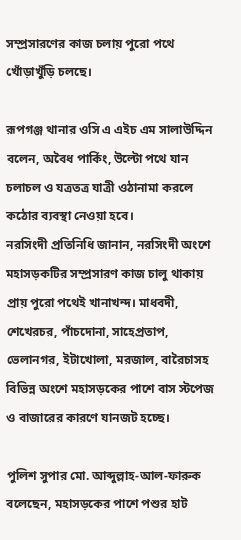সম্প্রসারণের কাজ চলায় পুরো পথে খোঁড়াখুঁড়ি চলছে।

রূপগঞ্জ থানার ওসি এ এইচ এম সালাউদ্দিন বলেন, অবৈধ পার্কিং, উল্টো পথে যান চলাচল ও যত্রতত্র যাত্রী ওঠানামা করলে কঠোর ব্যবস্থা নেওয়া হবে।
নরসিংদী প্রতিনিধি জানান, নরসিংদী অংশে মহাসড়কটির সম্প্রসারণ কাজ চালু থাকায় প্রায় পুরো পথেই খানাখন্দ। মাধবদী, শেখেরচর, পাঁচদোনা, সাহেপ্রতাপ, ভেলানগর, ইটাখোলা, মরজাল, বারৈচাসহ বিভিন্ন অংশে মহাসড়কের পাশে বাস স্টপেজ ও বাজারের কারণে যানজট হচ্ছে।

পুলিশ সুপার মো. আব্দুল্লাহ-আল-ফারুক বলেছেন, মহাসড়কের পাশে পশুর হাট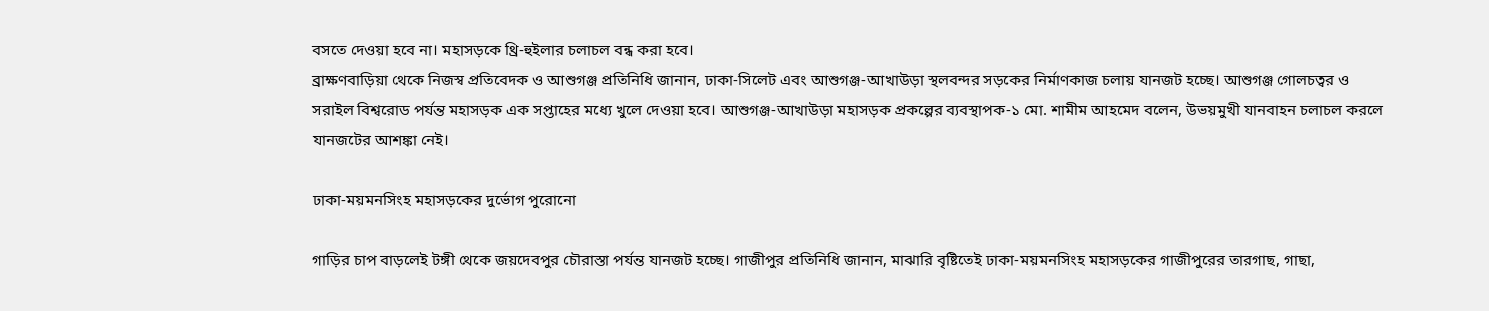বসতে দেওয়া হবে না। মহাসড়কে থ্রি-হুইলার চলাচল বন্ধ করা হবে।
ব্রাক্ষণবাড়িয়া থেকে নিজস্ব প্রতিবেদক ও আশুগঞ্জ প্রতিনিধি জানান, ঢাকা-সিলেট এবং আশুগঞ্জ-আখাউড়া স্থলবন্দর সড়কের নির্মাণকাজ চলায় যানজট হচ্ছে। আশুগঞ্জ গোলচত্বর ও সরাইল বিশ্বরোড পর্যন্ত মহাসড়ক এক সপ্তাহের মধ্যে খুলে দেওয়া হবে। আশুগঞ্জ-আখাউড়া মহাসড়ক প্রকল্পের ব্যবস্থাপক-১ মো. শামীম আহমেদ বলেন, উভয়মুখী যানবাহন চলাচল করলে যানজটের আশঙ্কা নেই।

ঢাকা-ময়মনসিংহ মহাসড়কের দুর্ভোগ পুরোনো

গাড়ির চাপ বাড়লেই টঙ্গী থেকে জয়দেবপুর চৌরাস্তা পর্যন্ত যানজট হচ্ছে। গাজীপুর প্রতিনিধি জানান, মাঝারি বৃষ্টিতেই ঢাকা-ময়মনসিংহ মহাসড়কের গাজীপুরের তারগাছ, গাছা,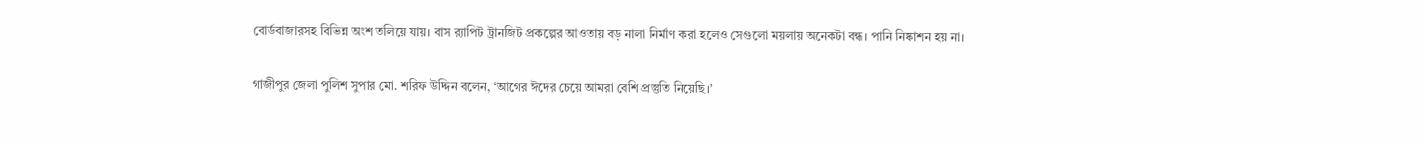বোর্ডবাজারসহ বিভিন্ন অংশ তলিয়ে যায়। বাস র‌্যাপিট ট্রানজিট প্রকল্পের আওতায় বড় নালা নির্মাণ করা হলেও সেগুলো ময়লায় অনেকটা বন্ধ। পানি নিষ্কাশন হয় না।

গাজীপুর জেলা পুলিশ সুপার মো. শরিফ উদ্দিন বলেন, ‘আগের ঈদের চেয়ে আমরা বেশি প্রস্তুতি নিয়েছি।’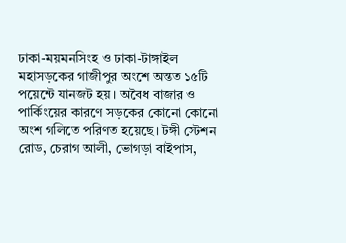ঢাকা-ময়মনসিংহ ও ঢাকা-টাঙ্গাইল মহাসড়কের গাজীপুর অংশে অন্তত ১৫টি পয়েন্টে যানজট হয়। অবৈধ বাজার ও পার্কিংয়ের কারণে সড়কের কোনো কোনো অংশ গলিতে পরিণত হয়েছে। টঙ্গী স্টেশন রোড, চেরাগ আলী, ভোগড়া বাইপাস,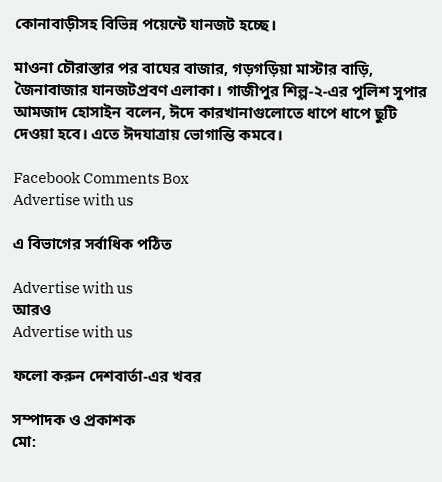কোনাবাড়ীসহ বিভিন্ন পয়েন্টে যানজট হচ্ছে।

মাওনা চৌরাস্তার পর বাঘের বাজার, গড়গড়িয়া মাস্টার বাড়ি, জৈনাবাজার যানজটপ্রবণ এলাকা। গাজীপুর শিল্প-২-এর পুলিশ সুপার আমজাদ হোসাইন বলেন, ঈদে কারখানাগুলোতে ধাপে ধাপে ছুটি দেওয়া হবে। এতে ঈদযাত্রায় ভোগান্তি কমবে।

Facebook Comments Box
Advertise with us

এ বিভাগের সর্বাধিক পঠিত

Advertise with us
আরও
Advertise with us

ফলো করুন দেশবার্তা-এর খবর

সম্পাদক ও প্রকাশক
মো: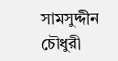সামসুদ্দীন চৌধুরী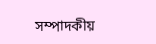সম্পাদকীয়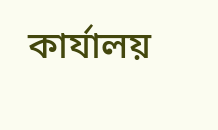কার্যালয়